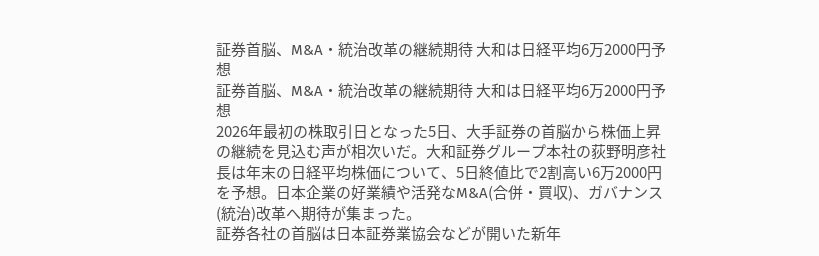証券首脳、M&A・統治改革の継続期待 大和は日経平均6万2000円予想
証券首脳、M&A・統治改革の継続期待 大和は日経平均6万2000円予想
2026年最初の株取引日となった5日、大手証券の首脳から株価上昇の継続を見込む声が相次いだ。大和証券グループ本社の荻野明彦社長は年末の日経平均株価について、5日終値比で2割高い6万2000円を予想。日本企業の好業績や活発なM&A(合併・買収)、ガバナンス(統治)改革へ期待が集まった。
証券各社の首脳は日本証券業協会などが開いた新年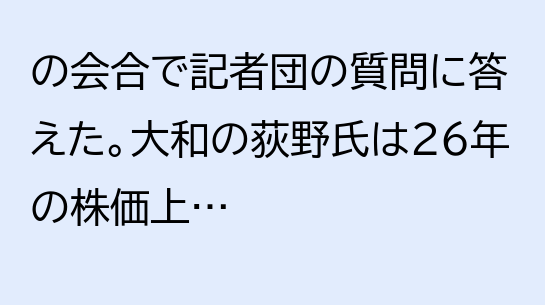の会合で記者団の質問に答えた。大和の荻野氏は26年の株価上…